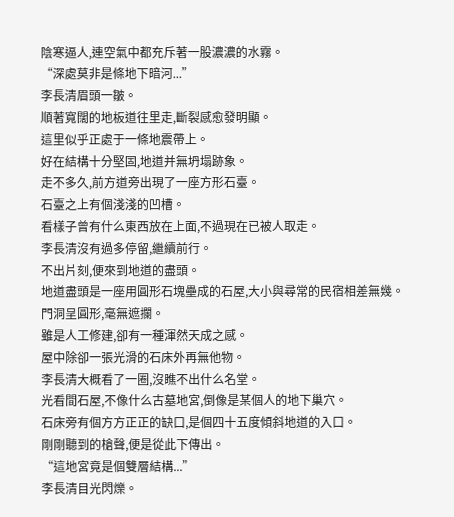陰寒逼人,連空氣中都充斥著一股濃濃的水霧。
“深處莫非是條地下暗河...”
李長清眉頭一皺。
順著寬闊的地板道往里走,斷裂感愈發明顯。
這里似乎正處于一條地震帶上。
好在結構十分堅固,地道并無坍塌跡象。
走不多久,前方道旁出現了一座方形石臺。
石臺之上有個淺淺的凹槽。
看樣子曾有什么東西放在上面,不過現在已被人取走。
李長清沒有過多停留,繼續前行。
不出片刻,便來到地道的盡頭。
地道盡頭是一座用圓形石塊壘成的石屋,大小與尋常的民宿相差無幾。
門洞呈圓形,毫無遮攔。
雖是人工修建,卻有一種渾然天成之感。
屋中除卻一張光滑的石床外再無他物。
李長清大概看了一圈,沒瞧不出什么名堂。
光看間石屋,不像什么古墓地宮,倒像是某個人的地下巢穴。
石床旁有個方方正正的缺口,是個四十五度傾斜地道的入口。
剛剛聽到的槍聲,便是從此下傳出。
“這地宮竟是個雙層結構...”
李長清目光閃爍。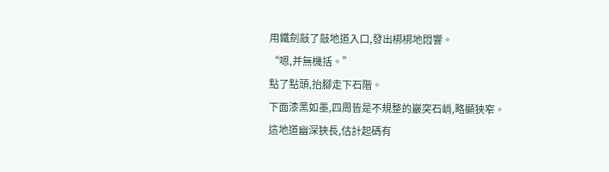用鐵劍敲了敲地道入口,發出梆梆地悶響。
“嗯,并無機括。”
點了點頭,抬腳走下石階。
下面漆黑如墨,四周皆是不規整的巖突石峭,略顯狹窄。
這地道幽深狹長,估計起碼有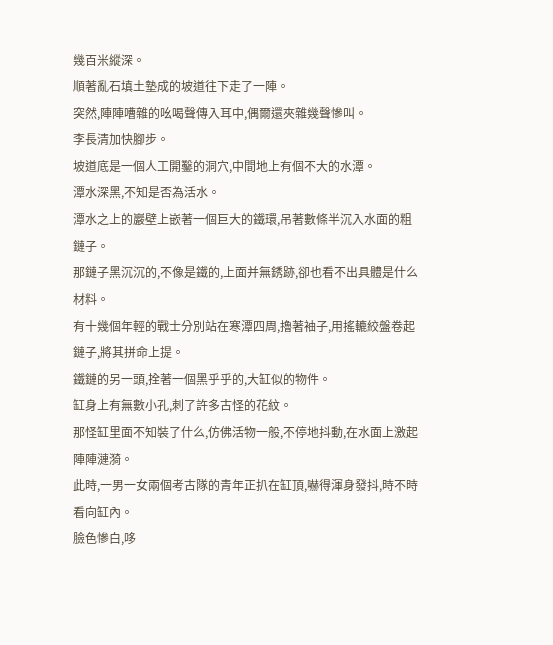幾百米縱深。
順著亂石填土墊成的坡道往下走了一陣。
突然,陣陣嘈雜的吆喝聲傳入耳中,偶爾還夾雜幾聲慘叫。
李長清加快腳步。
坡道底是一個人工開鑿的洞穴,中間地上有個不大的水潭。
潭水深黑,不知是否為活水。
潭水之上的巖壁上嵌著一個巨大的鐵環,吊著數條半沉入水面的粗鏈子。
那鏈子黑沉沉的,不像是鐵的,上面并無銹跡,卻也看不出具體是什么材料。
有十幾個年輕的戰士分別站在寒潭四周,擼著袖子,用搖轆絞盤卷起鏈子,將其拼命上提。
鐵鏈的另一頭,拴著一個黑乎乎的,大缸似的物件。
缸身上有無數小孔,刺了許多古怪的花紋。
那怪缸里面不知裝了什么,仿佛活物一般,不停地抖動,在水面上激起陣陣漣漪。
此時,一男一女兩個考古隊的青年正扒在缸頂,嚇得渾身發抖,時不時看向缸內。
臉色慘白,哆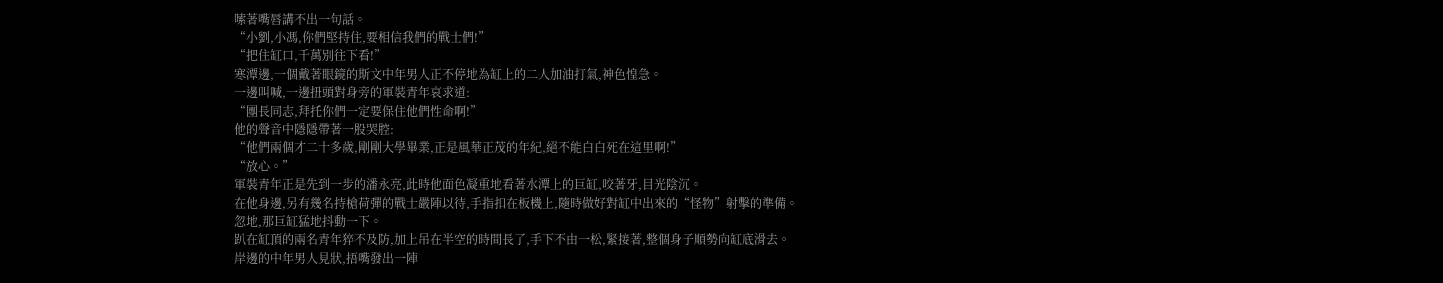嗦著嘴唇講不出一句話。
“小劉,小馮,你們堅持住,要相信我們的戰士們!”
“把住缸口,千萬別往下看!”
寒潭邊,一個戴著眼鏡的斯文中年男人正不停地為缸上的二人加油打氣,神色惶急。
一邊叫喊,一邊扭頭對身旁的軍裝青年哀求道:
“團長同志,拜托你們一定要保住他們性命啊!”
他的聲音中隱隱帶著一股哭腔:
“他們兩個才二十多歲,剛剛大學畢業,正是風華正茂的年紀,絕不能白白死在這里啊!”
“放心。”
軍裝青年正是先到一步的潘永亮,此時他面色凝重地看著水潭上的巨缸,咬著牙,目光陰沉。
在他身邊,另有幾名持槍荷彈的戰士嚴陣以待,手指扣在板機上,隨時做好對缸中出來的“怪物”射擊的準備。
忽地,那巨缸猛地抖動一下。
趴在缸頂的兩名青年猝不及防,加上吊在半空的時間長了,手下不由一松,緊接著,整個身子順勢向缸底滑去。
岸邊的中年男人見狀,捂嘴發出一陣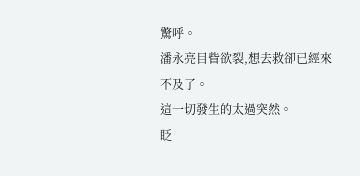驚呼。
潘永亮目眥欲裂,想去救卻已經來不及了。
這一切發生的太過突然。
眨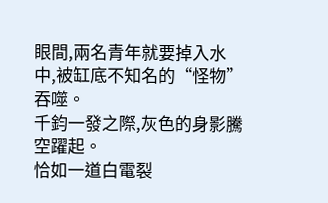眼間,兩名青年就要掉入水中,被缸底不知名的“怪物”吞噬。
千鈞一發之際,灰色的身影騰空躍起。
恰如一道白電裂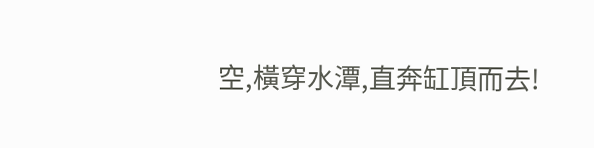空,橫穿水潭,直奔缸頂而去!